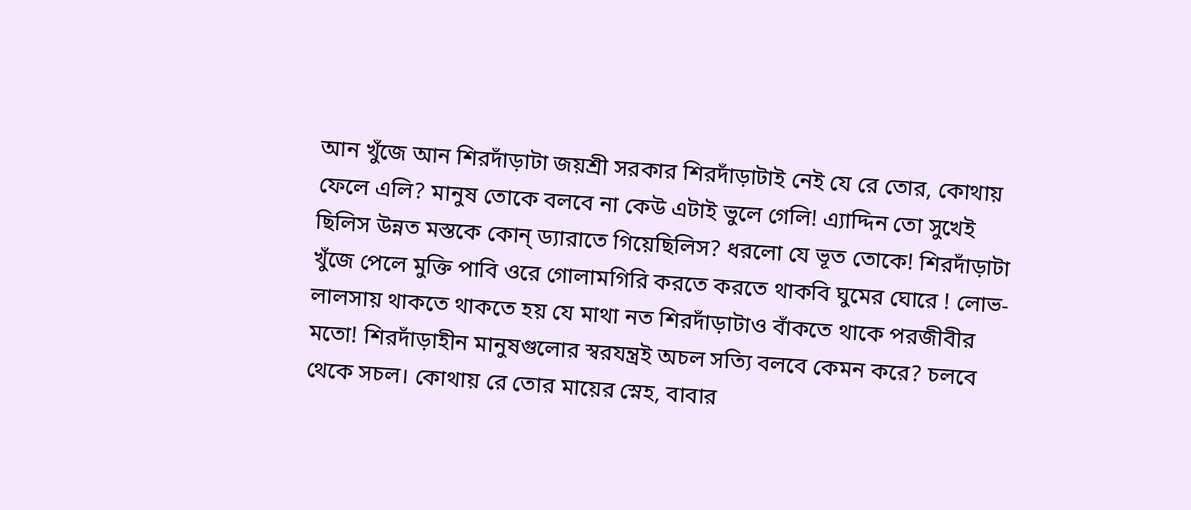আন খুঁজে আন শিরদাঁড়াটা জয়শ্রী সরকার শিরদাঁড়াটাই নেই যে রে তোর, কোথায় ফেলে এলি? মানুষ তোকে বলবে না কেউ এটাই ভুলে গেলি! এ্যাদ্দিন তো সুখেই ছিলিস উন্নত মস্তকে কোন্ ড্যারাতে গিয়েছিলিস? ধরলো যে ভূত তোকে! শিরদাঁড়াটা খুঁজে পেলে মুক্তি পাবি ওরে গোলামগিরি করতে করতে থাকবি ঘুমের ঘোরে ! লোভ-লালসায় থাকতে থাকতে হয় যে মাথা নত শিরদাঁড়াটাও বাঁকতে থাকে পরজীবীর মতো! শিরদাঁড়াহীন মানুষগুলোর স্বরযন্ত্রই অচল সত্যি বলবে কেমন করে? চলবে থেকে সচল। কোথায় রে তোর মায়ের স্নেহ, বাবার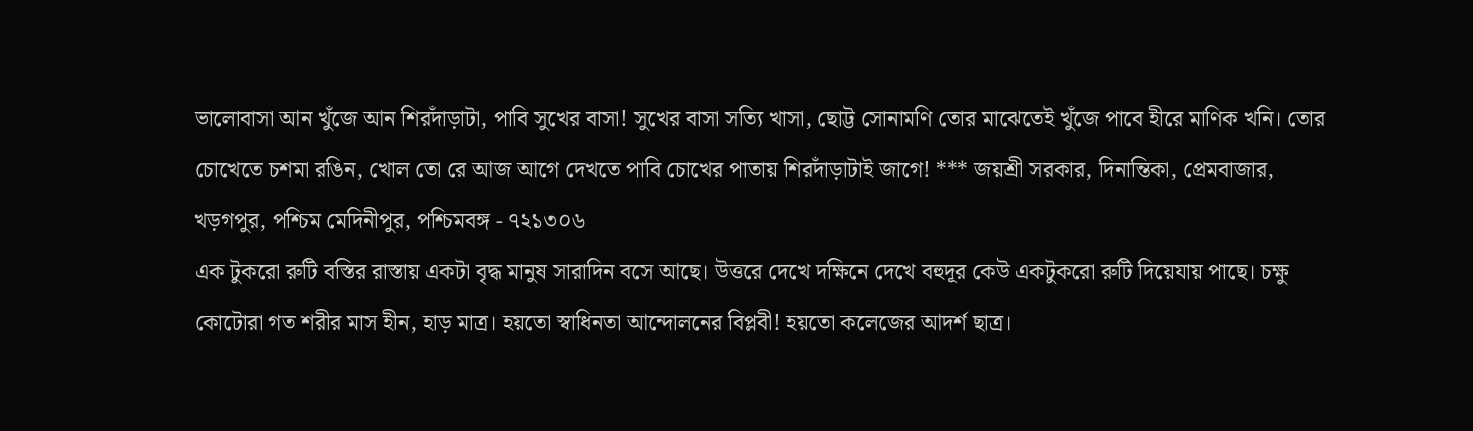ভালোবাসা আন খুঁজে আন শিরদাঁড়াটা, পাবি সুখের বাসা! সুখের বাসা সত্যি খাসা, ছোট্ট সোনামণি তোর মাঝেতেই খুঁজে পাবে হীরে মাণিক খনি। তোর চোখেতে চশমা রঙিন, খোল তো রে আজ আগে দেখতে পাবি চোখের পাতায় শিরদাঁড়াটাই জাগে! *** জয়শ্রী সরকার, দিনান্তিকা, প্রেমবাজার, খড়গপুর, পশ্চিম মেদিনীপুর, পশ্চিমবঙ্গ - ৭২১৩০৬
এক টুকরো রুটি বস্তির রাস্তায় একটা বৃদ্ধ মানুষ সারাদিন বসে আছে। উত্তরে দেখে দক্ষিনে দেখে বহুদূর কেউ একটুকরো রুটি দিয়েযায় পাছে। চক্ষু কোটোরা গত শরীর মাস হীন, হাড় মাত্র। হয়তো স্বাধিনতা আন্দোলনের বিপ্লবী! হয়তো কলেজের আদর্শ ছাত্র।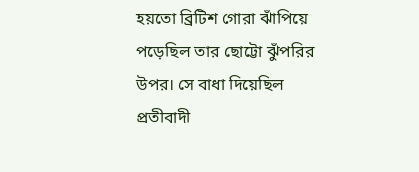হয়তো ব্রিটিশ গোরা ঝাঁপিয়ে পড়েছিল তার ছোট্টো ঝুঁপরির উপর। সে বাধা দিয়েছিল প্রতীবাদী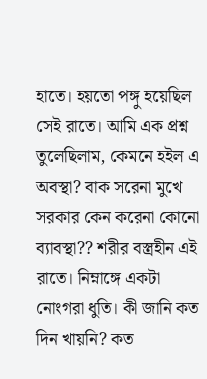হাতে। হয়তো পঙ্গু হয়েছিল সেই রাতে। আমি এক প্রশ্ন তুলেছিলাম, কেমনে হইল এ অবস্থা? বাক সরেনা মুখে সরকার কেন করেনা কোনো ব্যাবস্থা?? শরীর বস্ত্রহীন এই রাতে। নিম্নাঙ্গে একটা নোংগরা ধুতি। কী জানি কত দিন খায়নি? কত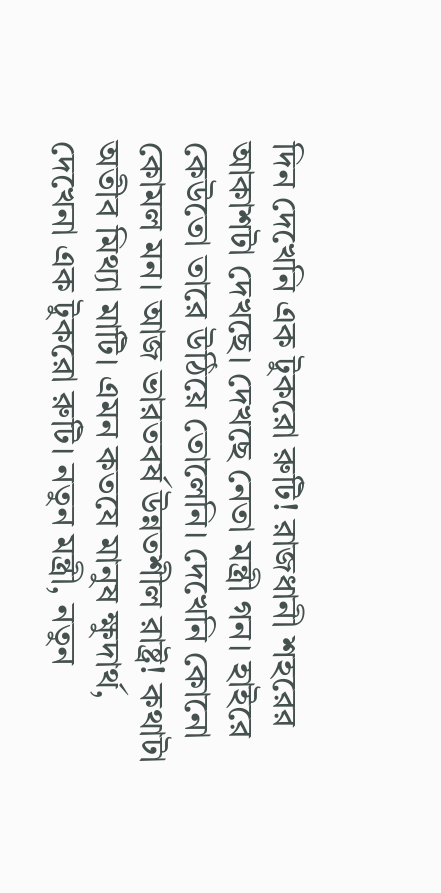দিন দেখেনি এক টুকরো রুটি! রাজধানী শহরের আকাশটা দেখছে। দেখছে নেতা মন্ত্রী গন। হাইরে কেউতো তারে উঠিয়ে তোলেনি। দেখেনি কোনো কোমল মন। আজ ভারতবর্ষ উন্নতশীল রাষ্ট্র! কথাটা অতীব মিথ্যা মাটি। এমন কতযে মানুষ ক্ষুদার্থ, দেখেনা এক টুকরো রুটি। নতুন মন্ত্রী, নতুন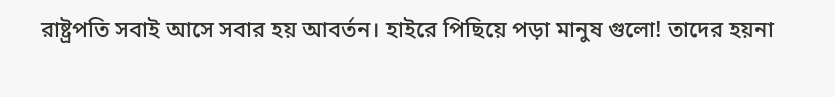রাষ্ট্রপতি সবাই আসে সবার হয় আবর্তন। হাইরে পিছিয়ে পড়া মানুষ গুলো! তাদের হয়না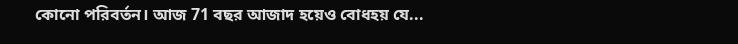কোনো পরিবর্তন। আজ 71 বছর আজাদ হয়েও বোধহয় যে...